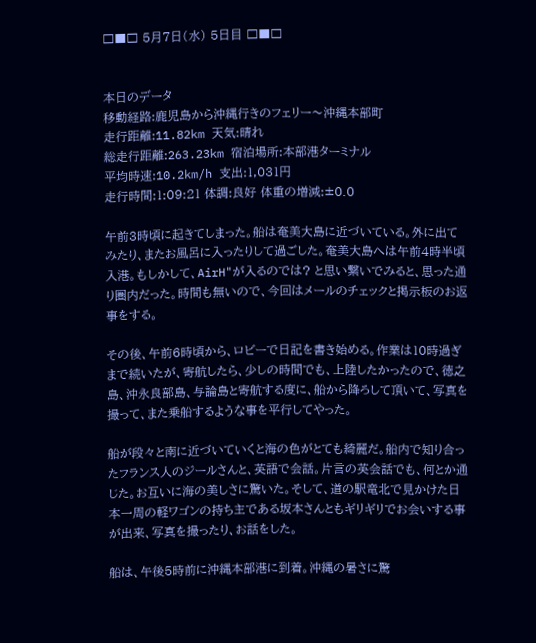□■□ 5月7日(水) 5日目 □■□


本日のデータ
移動経路:鹿児島から沖縄行きのフェリー〜沖縄本部町
走行距離:11.82km 天気:晴れ
総走行距離:263.23km 宿泊場所:本部港ターミナル
平均時速:10.2km/h 支出:1,031円
走行時間:1:09:21 体調:良好 体重の増減:±0.0

午前3時頃に起きてしまった。船は奄美大島に近づいている。外に出てみたり、またお風呂に入ったりして過ごした。奄美大島へは午前4時半頃入港。もしかして、AirH"が入るのでは? と思い繋いでみると、思った通り圏内だった。時間も無いので、今回はメールのチェックと掲示板のお返事をする。

その後、午前6時頃から、ロビーで日記を書き始める。作業は10時過ぎまで続いたが、寄航したら、少しの時間でも、上陸したかったので、徳之島、沖永良部島、与論島と寄航する度に、船から降ろして頂いて、写真を撮って、また乗船するような事を平行してやった。

船が段々と南に近づいていくと海の色がとても綺麗だ。船内で知り合ったフランス人のジールさんと、英語で会話。片言の英会話でも、何とか通じた。お互いに海の美しさに驚いた。そして、道の駅竜北で見かけた日本一周の軽ワゴンの持ち主である坂本さんともギリギリでお会いする事が出来、写真を撮ったり、お話をした。

船は、午後5時前に沖縄本部港に到着。沖縄の暑さに驚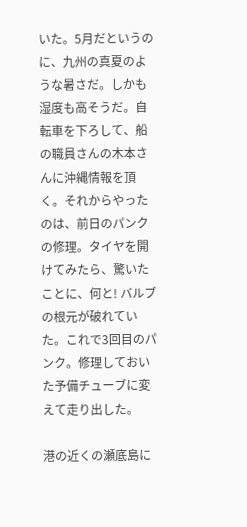いた。5月だというのに、九州の真夏のような暑さだ。しかも湿度も高そうだ。自転車を下ろして、船の職員さんの木本さんに沖縄情報を頂く。それからやったのは、前日のパンクの修理。タイヤを開けてみたら、驚いたことに、何と! バルブの根元が破れていた。これで3回目のパンク。修理しておいた予備チューブに変えて走り出した。

港の近くの瀬底島に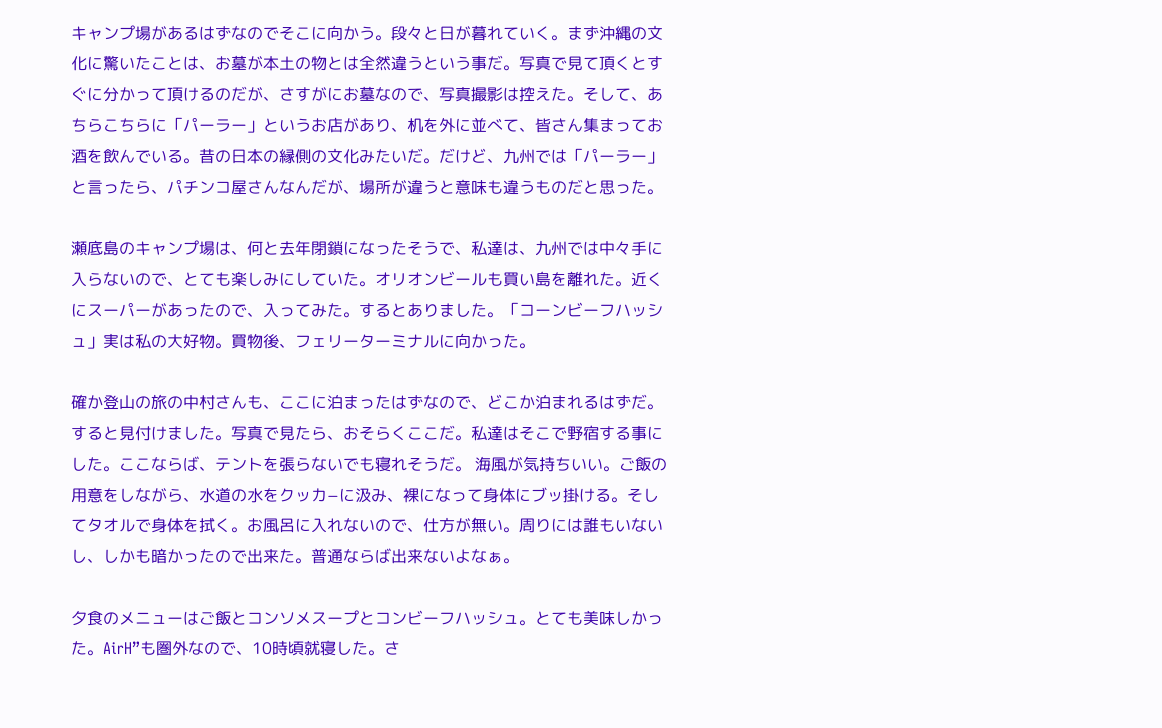キャンプ場があるはずなのでそこに向かう。段々と日が暮れていく。まず沖縄の文化に驚いたことは、お墓が本土の物とは全然違うという事だ。写真で見て頂くとすぐに分かって頂けるのだが、さすがにお墓なので、写真撮影は控えた。そして、あちらこちらに「パーラー」というお店があり、机を外に並べて、皆さん集まってお酒を飲んでいる。昔の日本の縁側の文化みたいだ。だけど、九州では「パーラー」と言ったら、パチンコ屋さんなんだが、場所が違うと意味も違うものだと思った。

瀬底島のキャンプ場は、何と去年閉鎖になったそうで、私達は、九州では中々手に入らないので、とても楽しみにしていた。オリオンビールも買い島を離れた。近くにスーパーがあったので、入ってみた。するとありました。「コーンビーフハッシュ」実は私の大好物。買物後、フェリーターミナルに向かった。

確か登山の旅の中村さんも、ここに泊まったはずなので、どこか泊まれるはずだ。すると見付けました。写真で見たら、おそらくここだ。私達はそこで野宿する事にした。ここならば、テントを張らないでも寝れそうだ。 海風が気持ちいい。ご飯の用意をしながら、水道の水をクッカ−に汲み、裸になって身体にブッ掛ける。そしてタオルで身体を拭く。お風呂に入れないので、仕方が無い。周りには誰もいないし、しかも暗かったので出来た。普通ならば出来ないよなぁ。

夕食のメニューはご飯とコンソメスープとコンビーフハッシュ。とても美味しかった。AirH”も圏外なので、10時頃就寝した。さ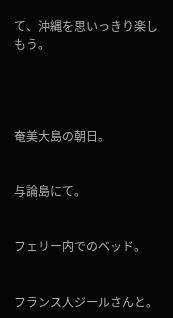て、沖縄を思いっきり楽しもう。




奄美大島の朝日。


与論島にて。


フェリー内でのベッド。


フランス人ジールさんと。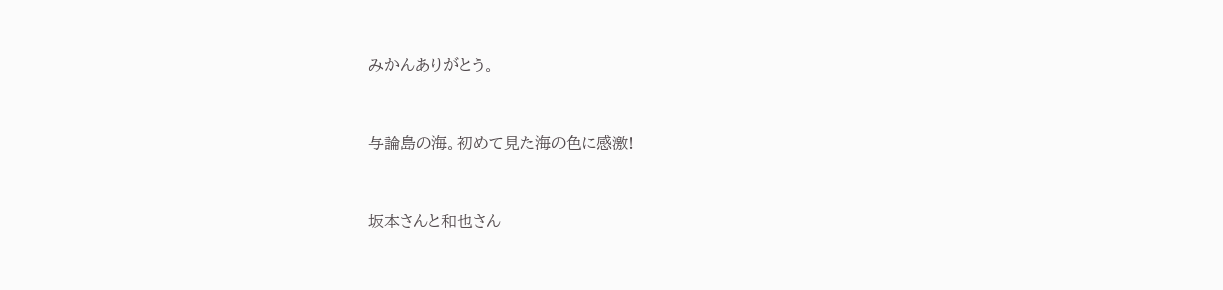みかんありがとう。


与論島の海。初めて見た海の色に感激!


坂本さんと和也さん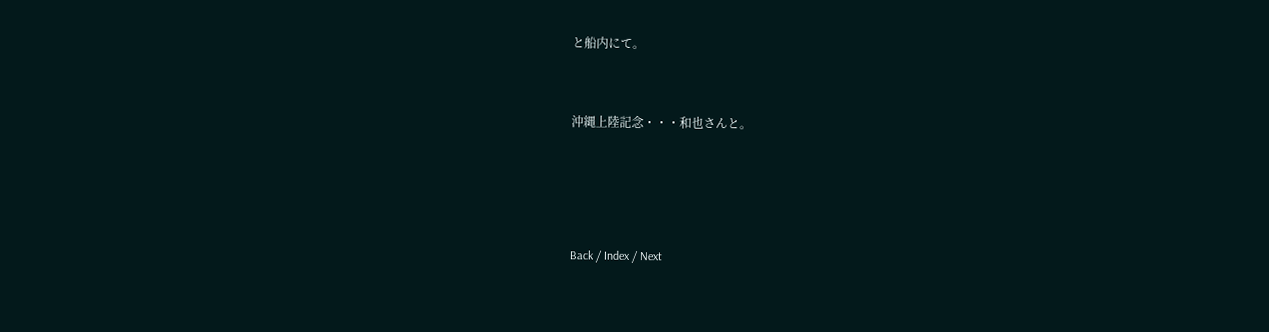と船内にて。


沖縄上陸記念・・・和也さんと。




Back / Index / Next